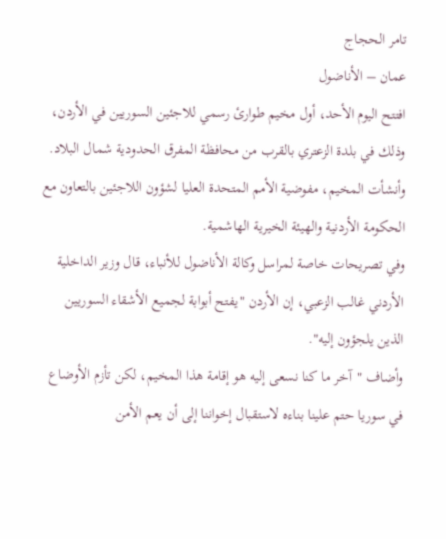تامر الحجاج
عمان – الأناضول
افتتح اليوم الأحد، أول مخيم طوارئ رسمي للاجئين السوريين في الأردن، وذلك في بلدة الزعتري بالقرب من محافظة المفرق الحدودية شمال البلاد.
وأنشأت المخيم، مفوضية الأمم المتحدة العليا لشؤون اللاجئين بالتعاون مع الحكومة الأردنية والهيئة الخيرية الهاشمية.
وفي تصريحات خاصة لمراسل وكالة الأناضول للأنباء، قال وزير الداخلية الأردني غالب الزعبي، إن الأردن "يفتح أبوابة لجميع الأشقاء السوريين الذين يلجؤون إليه".
وأضاف "آخر ما كنا نسعى إليه هو إقامة هذا المخيم، لكن تأزم الأوضاع في سوريا حتم علينا بناءه لاستقبال إخواننا إلى أن يعم الأمن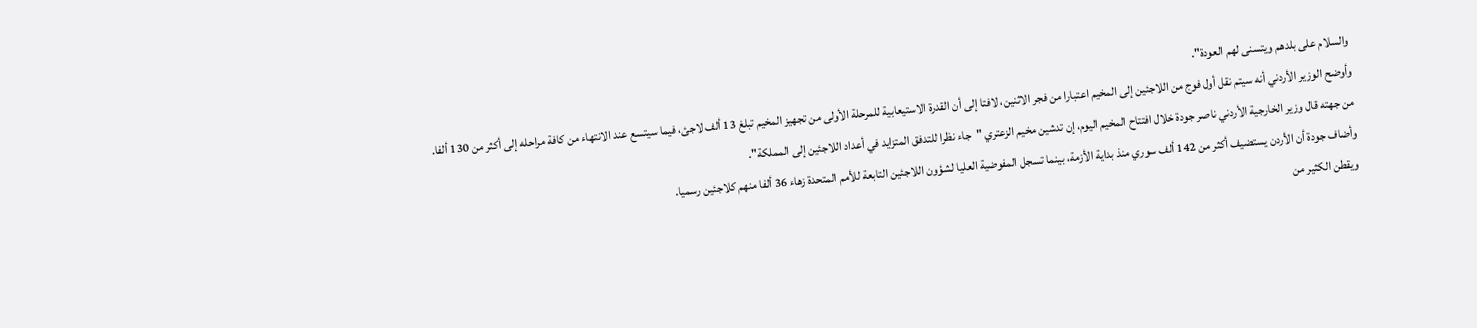والسلام على بلدهم ويتسنى لهم العودة".
وأوضح الوزير الأردني أنه سيتم نقل أول فوج من اللاجئين إلى المخيم اعتبارا من فجر الاثنين، لافتا إلى أن القدرة الاستيعابية للمرحلة الأولى من تجهيز المخيم تبلغ 13 ألف لاجئ، فيما سيتسع عند الانتهاء من كافة مراحله إلى أكثر من 130 ألفا.
من جهته قال وزير الخارجية الأردني ناصر جودة خلال افتتاح المخيم اليوم، إن تدشين مخيم الزعتري "جاء نظرا للتدفق المتزايد في أعداد اللاجئين إلى المملكة".
وأضاف جودة أن الأردن يستضيف أكثر من 142 ألف سوري منذ بداية الأزمة، بينما تسجل المفوضية العليا لشؤون اللاجئين التابعة للأمم المتحدة زهاء 36 ألفا منهم كلاجئين رسميا.
ويقطن الكثير من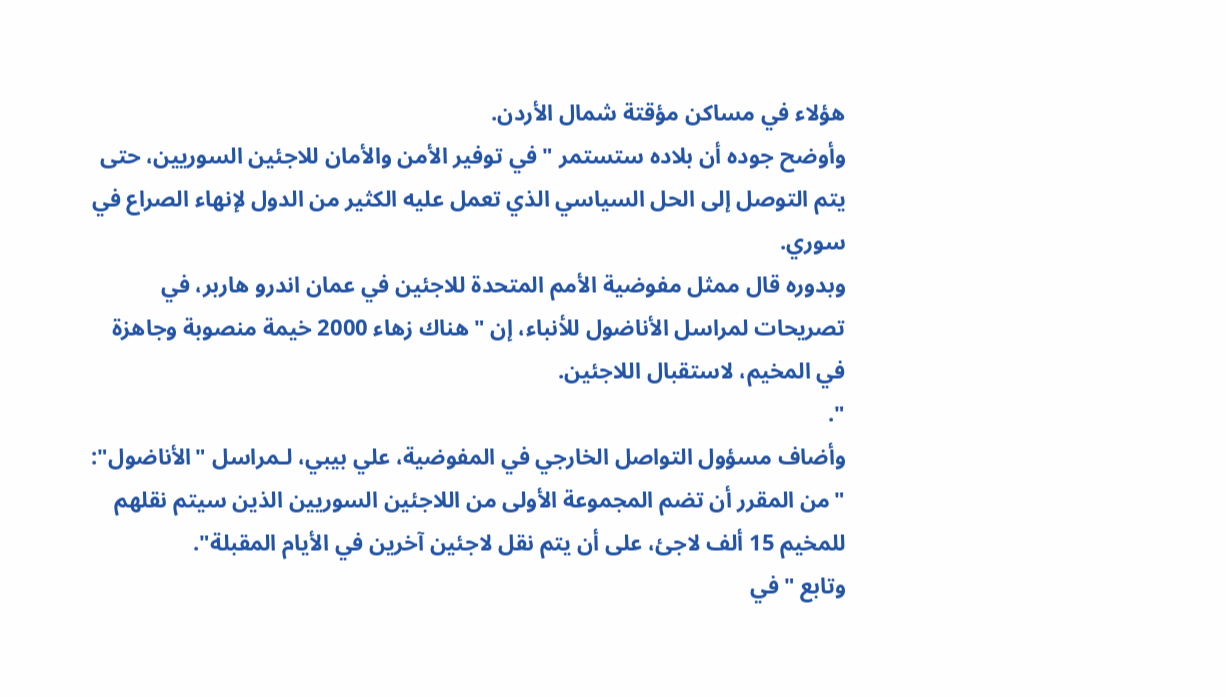هؤلاء في مساكن مؤقتة شمال الأردن.
وأوضح جوده أن بلاده ستستمر "في توفير الأمن والأمان للاجئين السوريين، حتى يتم التوصل إلى الحل السياسي الذي تعمل عليه الكثير من الدول لإنهاء الصراع في سوري.
وبدوره قال ممثل مفوضية الأمم المتحدة للاجئين في عمان اندرو هاربر، في تصريحات لمراسل الأناضول للأنباء، إن "هناك زهاء 2000 خيمة منصوبة وجاهزة في المخيم، لاستقبال اللاجئين.
".
وأضاف مسؤول التواصل الخارجي في المفوضية، علي بيبي، لـمراسل "الأناضول": "من المقرر أن تضم المجموعة الأولى من اللاجئين السوريين الذين سيتم نقلهم للمخيم 15 ألف لاجئ، على أن يتم نقل لاجئين آخرين في الأيام المقبلة".
وتابع "في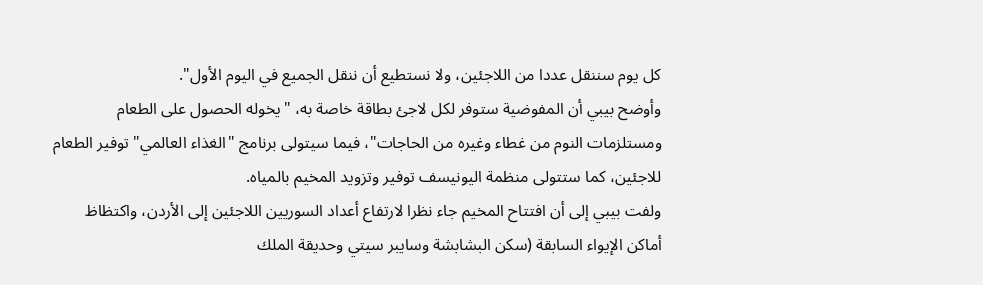كل يوم سننقل عددا من اللاجئين، ولا نستطيع أن ننقل الجميع في اليوم الأول".
وأوضح بيبي أن المفوضية ستوفر لكل لاجئ بطاقة خاصة به، "يخوله الحصول على الطعام ومستلزمات النوم من غطاء وغيره من الحاجات"، فيما سيتولى برنامج "الغذاء العالمي" توفير الطعام للاجئين، كما ستتولى منظمة اليونيسف توفير وتزويد المخيم بالمياه.
ولفت بيبي إلى أن افتتاح المخيم جاء نظرا لارتفاع أعداد السوريين اللاجئين إلى الأردن، واكتظاظ أماكن الإيواء السابقة (سكن البشابشة وسايبر سيتي وحديقة الملك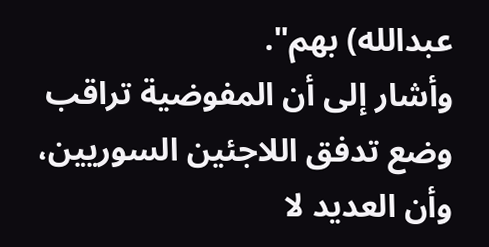عبدالله) بهم".
وأشار إلى أن المفوضية تراقب وضع تدفق اللاجئين السوريين، وأن العديد لا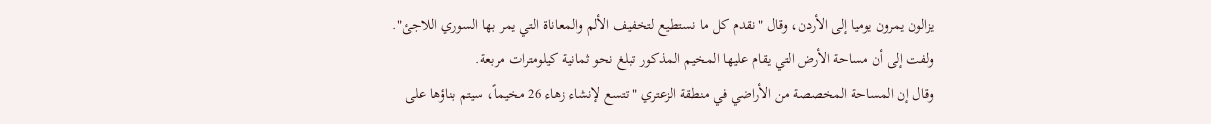يزالون يمرون يوميا إلى الأردن، وقال "نقدم كل ما نستطيع لتخفيف الألم والمعاناة التي يمر بها السوري اللاجئ".
ولفت إلى أن مساحة الأرض التي يقام عليها المخيم المذكور تبلغ نحو ثمانية كيلومترات مربعة.
وقال إن المساحة المخصصة من الأراضي في منطقة الزعتري "تتسع لإنشاء زهاء 26 مخيماً، سيتم بناؤها على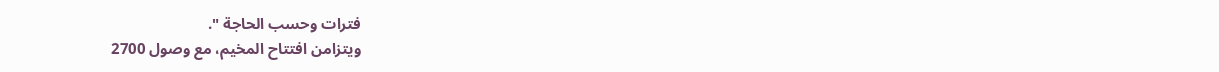فترات وحسب الحاجة ".
ويتزامن افتتاح المخيم، مع وصول 2700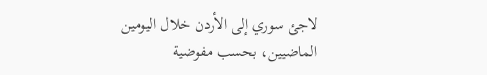لاجئ سوري إلى الأردن خلال اليومين الماضيين، بحسب مفوضية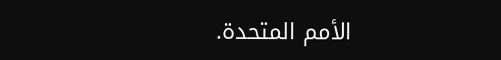الأمم المتحدة.